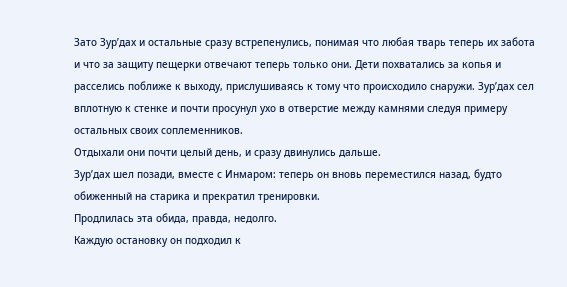Зато Зур’дах и остальные сразу встрепенулись, понимая что любая тварь теперь их забота и что за защиту пещерки отвечают теперь только они. Дети похватались за копья и расселись поближе к выходу, прислушиваясь к тому что происходило снаружи. Зур’дах сел вплотную к стенке и почти просунул ухо в отверстие между камнями следуя примеру остальных своих соплеменников.
Отдыхали они почти целый день, и сразу двинулись дальше.
Зур’дах шел позади, вместе с Инмаром: теперь он вновь переместился назад, будто обиженный на старика и прекратил тренировки.
Продлилась эта обида, правда, недолго.
Каждую остановку он подходил к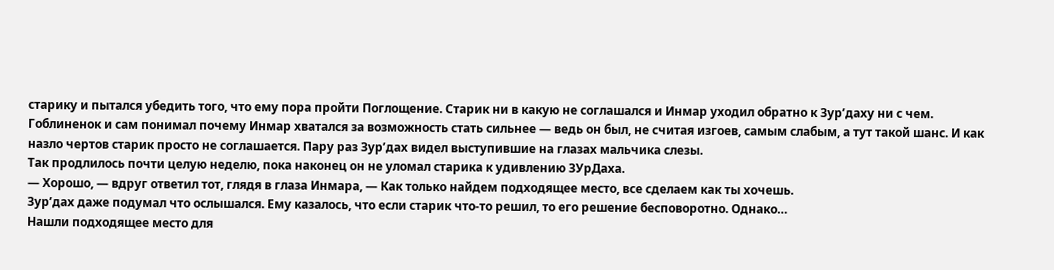старику и пытался убедить того, что ему пора пройти Поглощение. Старик ни в какую не соглашался и Инмар уходил обратно к Зур’даху ни с чем.
Гоблиненок и сам понимал почему Инмар хватался за возможность стать сильнее — ведь он был, не считая изгоев, самым слабым, а тут такой шанс. И как назло чертов старик просто не соглашается. Пару раз Зур’дах видел выступившие на глазах мальчика слезы.
Так продлилось почти целую неделю, пока наконец он не уломал старика к удивлению ЗУрДаха.
— Хорошо, — вдруг ответил тот, глядя в глаза Инмара, — Как только найдем подходящее место, все сделаем как ты хочешь.
Зур’дах даже подумал что ослышался. Ему казалось, что если старик что-то решил, то его решение бесповоротно. Однако…
Нашли подходящее место для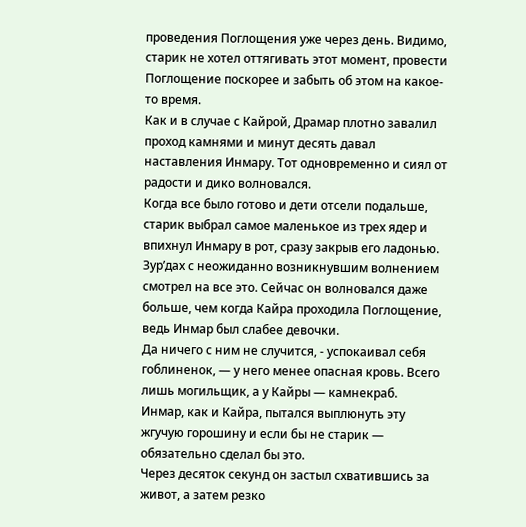проведения Поглощения уже через день. Видимо, старик не хотел оттягивать этот момент, провести Поглощение поскорее и забыть об этом на какое-то время.
Как и в случае с Кайрой, Драмар плотно завалил проход камнями и минут десять давал наставления Инмару. Тот одновременно и сиял от радости и дико волновался.
Когда все было готово и дети отсели подальше, старик выбрал самое маленькое из трех ядер и впихнул Инмару в рот, сразу закрыв его ладонью.
Зур’дах с неожиданно возникнувшим волнением смотрел на все это. Сейчас он волновался даже больше, чем когда Кайра проходила Поглощение, ведь Инмар был слабее девочки.
Да ничего с ним не случится, - успокаивал себя гоблиненок, — у него менее опасная кровь. Всего лишь могильщик, а у Кайры — камнекраб.
Инмар, как и Кайра, пытался выплюнуть эту жгучую горошину и если бы не старик — обязательно сделал бы это.
Через десяток секунд он застыл схватившись за живот, а затем резко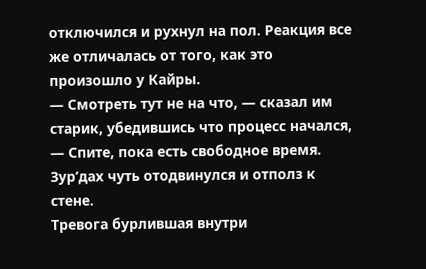отключился и рухнул на пол. Реакция все же отличалась от того, как это произошло у Кайры.
— Смотреть тут не на что, — сказал им старик, убедившись что процесс начался, — Спите, пока есть свободное время.
Зур’дах чуть отодвинулся и отполз к стене.
Тревога бурлившая внутри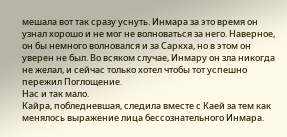мешала вот так сразу уснуть. Инмара за это время он узнал хорошо и не мог не волноваться за него. Наверное, он бы немного волновался и за Саркха, но в этом он уверен не был. Во всяком случае, Инмару он зла никогда не желал, и сейчас только хотел чтобы тот успешно пережил Поглощение.
Нас и так мало.
Кайра, побледневшая, следила вместе с Каей за тем как менялось выражение лица бессознательного Инмара.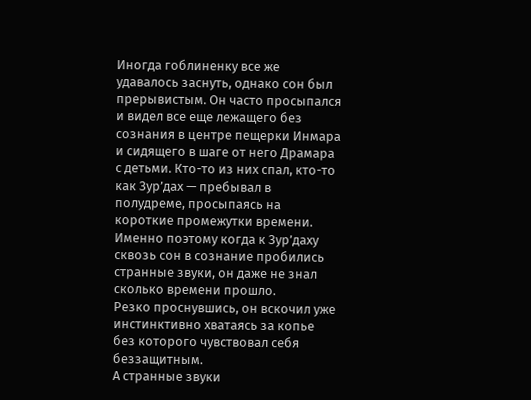Иногда гоблиненку все же удавалось заснуть, однако сон был прерывистым. Он часто просыпался и видел все еще лежащего без сознания в центре пещерки Инмара и сидящего в шаге от него Драмара с детьми. Кто-то из них спал, кто-то как Зур’дах — пребывал в полудреме, просыпаясь на короткие промежутки времени. Именно поэтому когда к Зур’даху сквозь сон в сознание пробились странные звуки, он даже не знал сколько времени прошло.
Резко проснувшись, он вскочил уже инстинктивно хватаясь за копье без которого чувствовал себя беззащитным.
А странные звуки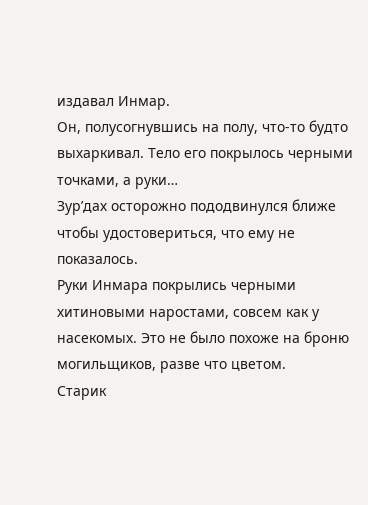издавал Инмар.
Он, полусогнувшись на полу, что-то будто выхаркивал. Тело его покрылось черными точками, а руки…
Зур’дах осторожно пододвинулся ближе чтобы удостовериться, что ему не показалось.
Руки Инмара покрылись черными хитиновыми наростами, совсем как у насекомых. Это не было похоже на броню могильщиков, разве что цветом.
Старик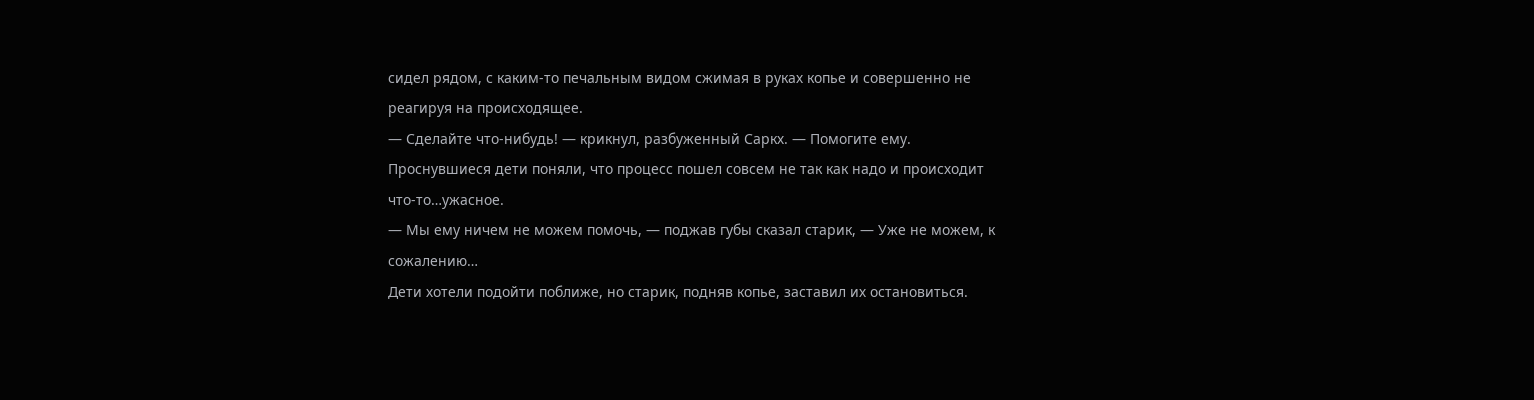сидел рядом, с каким-то печальным видом сжимая в руках копье и совершенно не реагируя на происходящее.
— Сделайте что-нибудь! — крикнул, разбуженный Саркх. — Помогите ему.
Проснувшиеся дети поняли, что процесс пошел совсем не так как надо и происходит что-то…ужасное.
— Мы ему ничем не можем помочь, — поджав губы сказал старик, — Уже не можем, к сожалению…
Дети хотели подойти поближе, но старик, подняв копье, заставил их остановиться.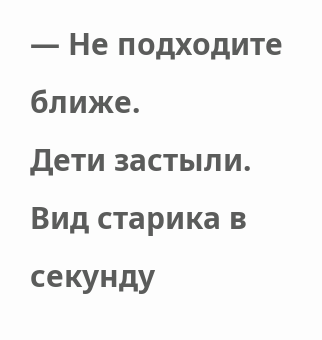— Не подходите ближе.
Дети застыли.
Вид старика в секунду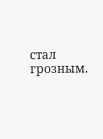стал грозным.